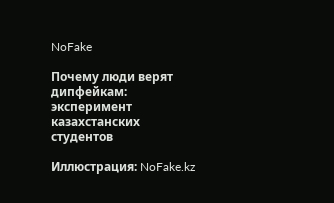NoFake

Почему люди верят дипфейкам: эксперимент казахстанских студентов

Иллюстрация: NoFake.kz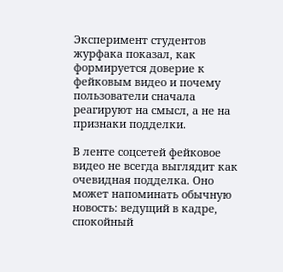Эксперимент студентов журфака показал, как формируется доверие к фейковым видео и почему пользователи сначала реагируют на смысл, а не на признаки подделки.

В ленте соцсетей фейковое видео не всегда выглядит как очевидная подделка. Оно может напоминать обычную новость: ведущий в кадре, спокойный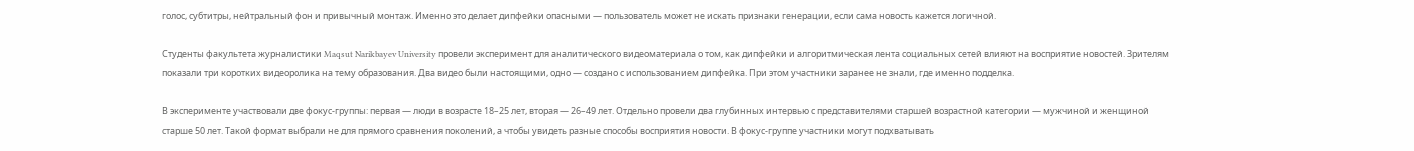голос, субтитры, нейтральный фон и привычный монтаж. Именно это делает дипфейки опасными — пользователь может не искать признаки генерации, если сама новость кажется логичной.

Студенты факультета журналистики Maqsut Narikbayev University провели эксперимент для аналитического видеоматериала о том, как дипфейки и алгоритмическая лента социальных сетей влияют на восприятие новостей. Зрителям показали три коротких видеоролика на тему образования. Два видео были настоящими, одно — создано с использованием дипфейка. При этом участники заранее не знали, где именно подделка.

В эксперименте участвовали две фокус-группы: первая — люди в возрасте 18–25 лет, вторая — 26–49 лет. Отдельно провели два глубинных интервью с представителями старшей возрастной категории — мужчиной и женщиной старше 50 лет. Такой формат выбрали не для прямого сравнения поколений, а чтобы увидеть разные способы восприятия новости. В фокус-группе участники могут подхватывать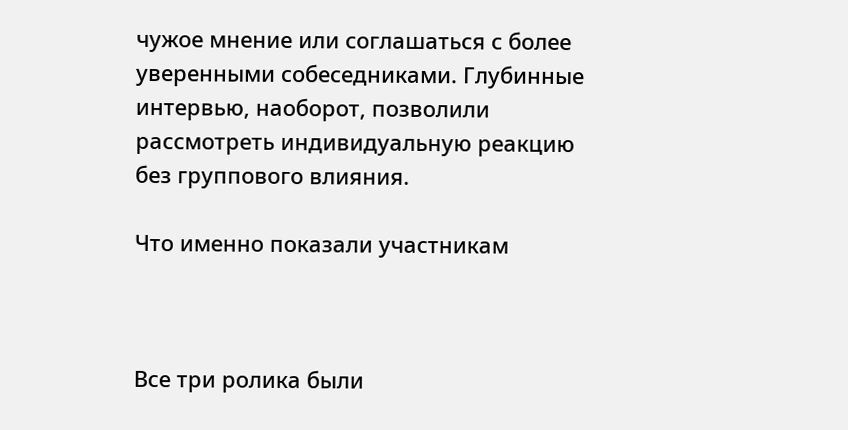чужое мнение или соглашаться с более уверенными собеседниками. Глубинные интервью, наоборот, позволили рассмотреть индивидуальную реакцию без группового влияния.

Что именно показали участникам



Все три ролика были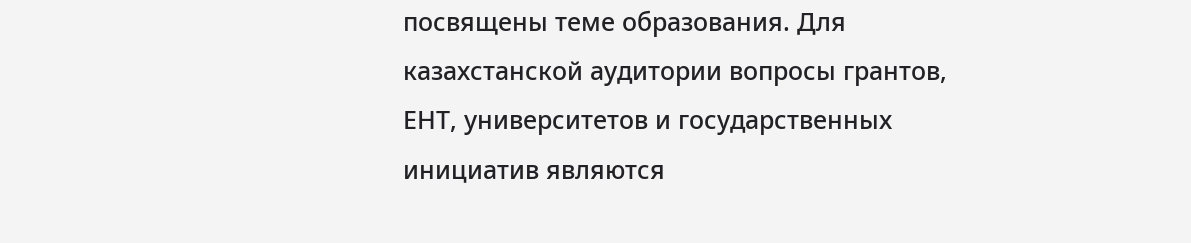посвящены теме образования. Для казахстанской аудитории вопросы грантов, ЕНТ, университетов и государственных инициатив являются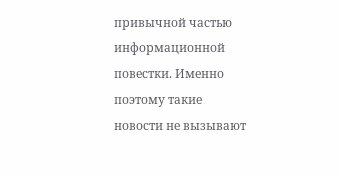привычной частью информационной повестки. Именно поэтому такие новости не вызывают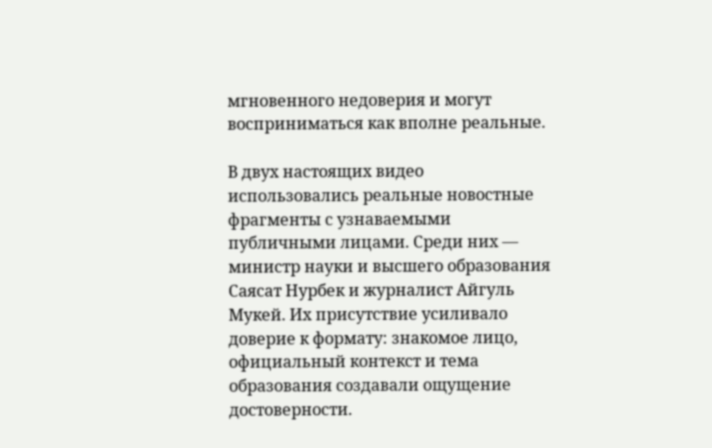мгновенного недоверия и могут восприниматься как вполне реальные.

В двух настоящих видео использовались реальные новостные фрагменты с узнаваемыми публичными лицами. Среди них — министр науки и высшего образования Саясат Нурбек и журналист Айгуль Мукей. Их присутствие усиливало доверие к формату: знакомое лицо, официальный контекст и тема образования создавали ощущение достоверности.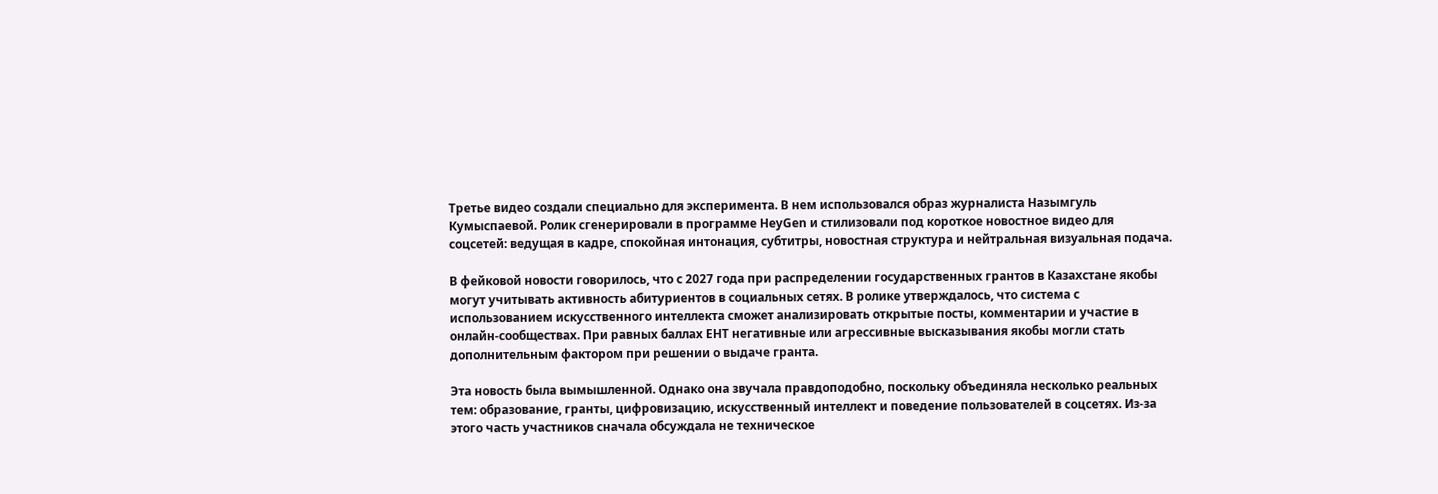Третье видео создали специально для эксперимента. В нем использовался образ журналиста Назымгуль Кумыспаевой. Ролик сгенерировали в программе HeyGen и стилизовали под короткое новостное видео для соцсетей: ведущая в кадре, спокойная интонация, субтитры, новостная структура и нейтральная визуальная подача.

В фейковой новости говорилось, что с 2027 года при распределении государственных грантов в Казахстане якобы могут учитывать активность абитуриентов в социальных сетях. В ролике утверждалось, что система с использованием искусственного интеллекта сможет анализировать открытые посты, комментарии и участие в онлайн-сообществах. При равных баллах ЕНТ негативные или агрессивные высказывания якобы могли стать дополнительным фактором при решении о выдаче гранта.

Эта новость была вымышленной. Однако она звучала правдоподобно, поскольку объединяла несколько реальных тем: образование, гранты, цифровизацию, искусственный интеллект и поведение пользователей в соцсетях. Из-за этого часть участников сначала обсуждала не техническое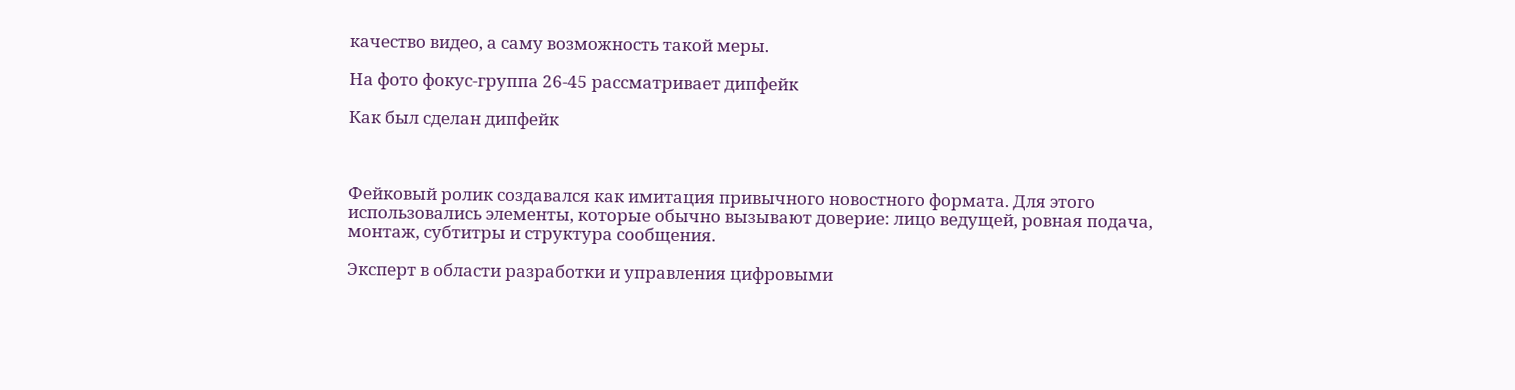качество видео, а саму возможность такой меры.

На фото фокус-группа 26-45 рассматривает дипфейк

Как был сделан дипфейк



Фейковый ролик создавался как имитация привычного новостного формата. Для этого использовались элементы, которые обычно вызывают доверие: лицо ведущей, ровная подача, монтаж, субтитры и структура сообщения.

Эксперт в области разработки и управления цифровыми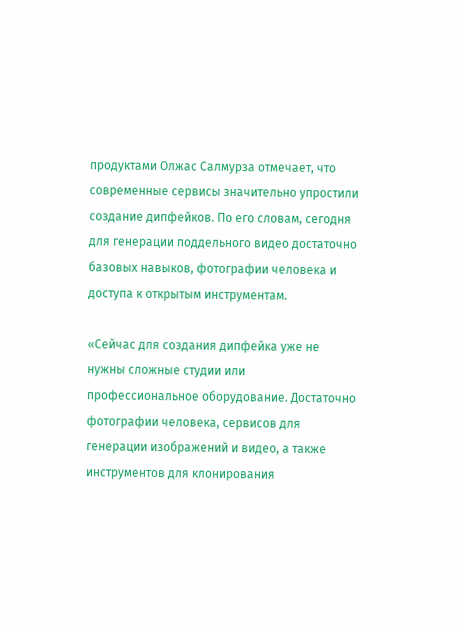продуктами Олжас Салмурза отмечает, что современные сервисы значительно упростили создание дипфейков. По его словам, сегодня для генерации поддельного видео достаточно базовых навыков, фотографии человека и доступа к открытым инструментам.

«Сейчас для создания дипфейка уже не нужны сложные студии или профессиональное оборудование. Достаточно фотографии человека, сервисов для генерации изображений и видео, а также инструментов для клонирования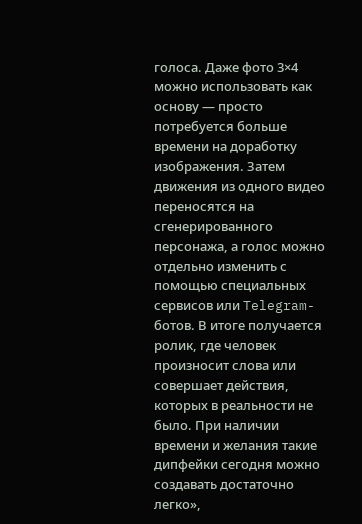голоса. Даже фото 3×4 можно использовать как основу — просто потребуется больше времени на доработку изображения. Затем движения из одного видео переносятся на сгенерированного персонажа, а голос можно отдельно изменить с помощью специальных сервисов или Telegram-ботов. В итоге получается ролик, где человек произносит слова или совершает действия, которых в реальности не было. При наличии времени и желания такие дипфейки сегодня можно создавать достаточно легко»,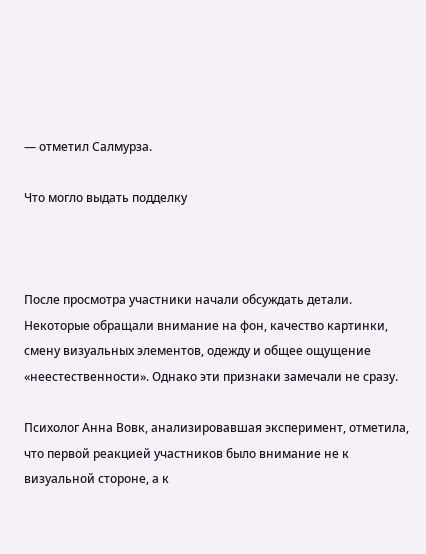— отметил Салмурза.

Что могло выдать подделку



После просмотра участники начали обсуждать детали. Некоторые обращали внимание на фон, качество картинки, смену визуальных элементов, одежду и общее ощущение «неестественности». Однако эти признаки замечали не сразу.

Психолог Анна Вовк, анализировавшая эксперимент, отметила, что первой реакцией участников было внимание не к визуальной стороне, а к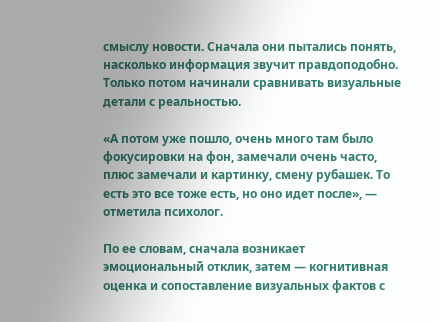смыслу новости. Сначала они пытались понять, насколько информация звучит правдоподобно. Только потом начинали сравнивать визуальные детали с реальностью.

«А потом уже пошло, очень много там было фокусировки на фон, замечали очень часто, плюс замечали и картинку, смену рубашек. То есть это все тоже есть, но оно идет после», — отметила психолог.

По ее словам, сначала возникает эмоциональный отклик, затем — когнитивная оценка и сопоставление визуальных фактов с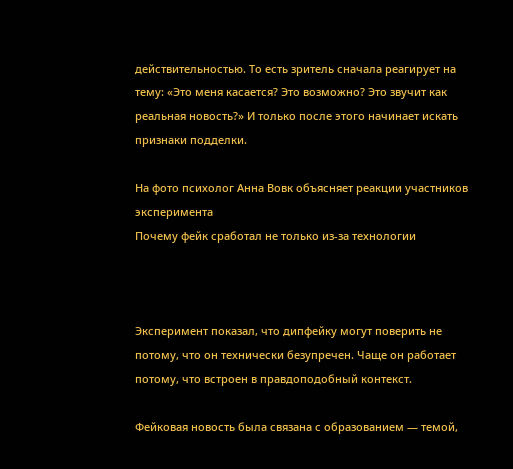действительностью. То есть зритель сначала реагирует на тему: «Это меня касается? Это возможно? Это звучит как реальная новость?» И только после этого начинает искать признаки подделки.

На фото психолог Анна Вовк объясняет реакции участников эксперимента
Почему фейк сработал не только из-за технологии



Эксперимент показал, что дипфейку могут поверить не потому, что он технически безупречен. Чаще он работает потому, что встроен в правдоподобный контекст.

Фейковая новость была связана с образованием — темой,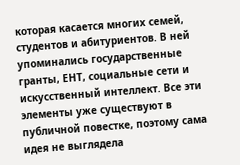которая касается многих семей, студентов и абитуриентов. В ней упоминались государственные гранты, ЕНТ, социальные сети и искусственный интеллект. Все эти элементы уже существуют в публичной повестке, поэтому сама идея не выглядела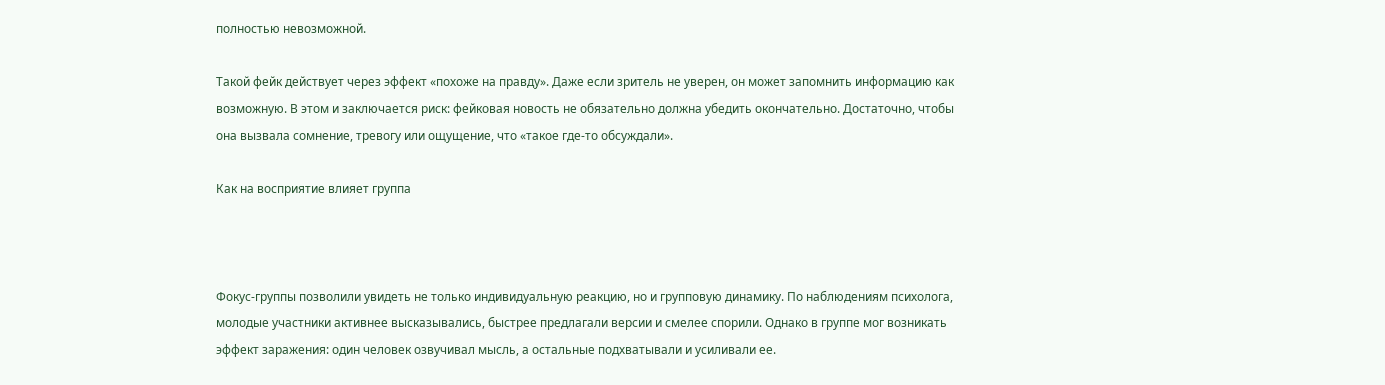полностью невозможной.

Такой фейк действует через эффект «похоже на правду». Даже если зритель не уверен, он может запомнить информацию как возможную. В этом и заключается риск: фейковая новость не обязательно должна убедить окончательно. Достаточно, чтобы она вызвала сомнение, тревогу или ощущение, что «такое где-то обсуждали».

Как на восприятие влияет группа



Фокус-группы позволили увидеть не только индивидуальную реакцию, но и групповую динамику. По наблюдениям психолога, молодые участники активнее высказывались, быстрее предлагали версии и смелее спорили. Однако в группе мог возникать эффект заражения: один человек озвучивал мысль, а остальные подхватывали и усиливали ее.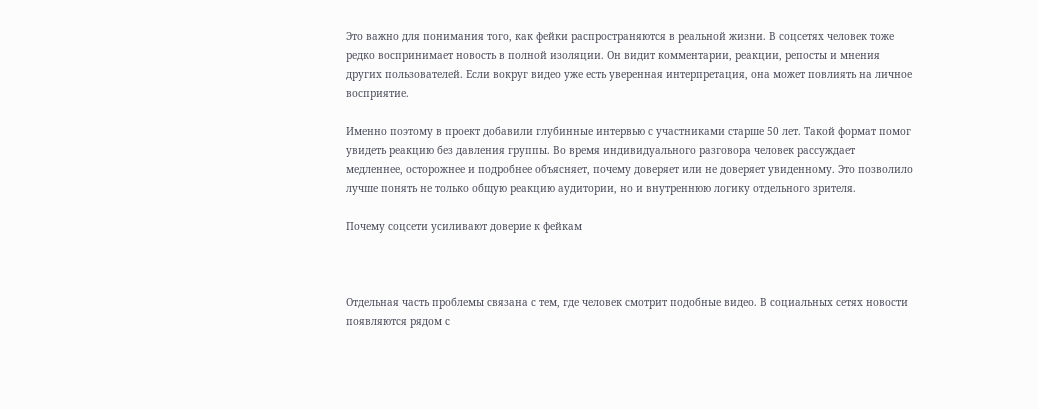Это важно для понимания того, как фейки распространяются в реальной жизни. В соцсетях человек тоже редко воспринимает новость в полной изоляции. Он видит комментарии, реакции, репосты и мнения других пользователей. Если вокруг видео уже есть уверенная интерпретация, она может повлиять на личное восприятие.

Именно поэтому в проект добавили глубинные интервью с участниками старше 50 лет. Такой формат помог увидеть реакцию без давления группы. Во время индивидуального разговора человек рассуждает медленнее, осторожнее и подробнее объясняет, почему доверяет или не доверяет увиденному. Это позволило лучше понять не только общую реакцию аудитории, но и внутреннюю логику отдельного зрителя.

Почему соцсети усиливают доверие к фейкам



Отдельная часть проблемы связана с тем, где человек смотрит подобные видео. В социальных сетях новости появляются рядом с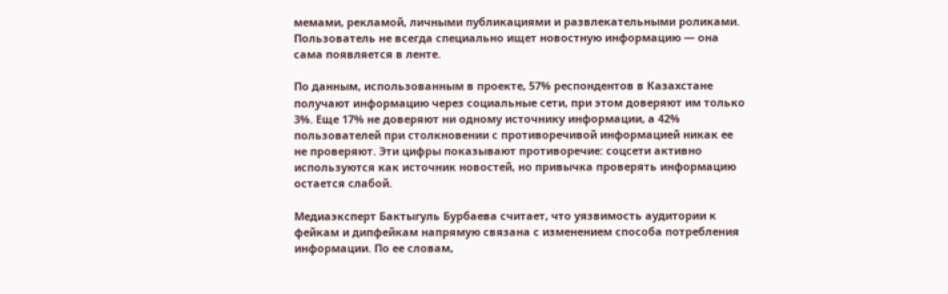мемами, рекламой, личными публикациями и развлекательными роликами. Пользователь не всегда специально ищет новостную информацию — она сама появляется в ленте.

По данным, использованным в проекте, 57% респондентов в Казахстане получают информацию через социальные сети, при этом доверяют им только 3%. Еще 17% не доверяют ни одному источнику информации, а 42% пользователей при столкновении с противоречивой информацией никак ее не проверяют. Эти цифры показывают противоречие: соцсети активно используются как источник новостей, но привычка проверять информацию остается слабой.

Медиаэксперт Бактыгуль Бурбаева считает, что уязвимость аудитории к фейкам и дипфейкам напрямую связана с изменением способа потребления информации. По ее словам,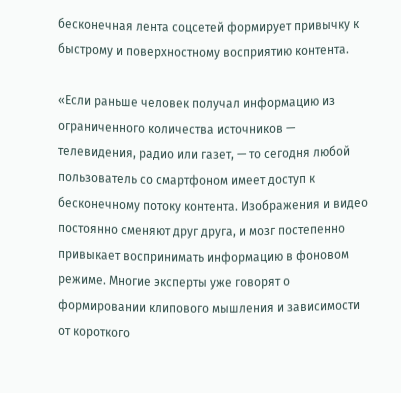бесконечная лента соцсетей формирует привычку к быстрому и поверхностному восприятию контента.

«Если раньше человек получал информацию из ограниченного количества источников — телевидения, радио или газет, — то сегодня любой пользователь со смартфоном имеет доступ к бесконечному потоку контента. Изображения и видео постоянно сменяют друг друга, и мозг постепенно привыкает воспринимать информацию в фоновом режиме. Многие эксперты уже говорят о формировании клипового мышления и зависимости от короткого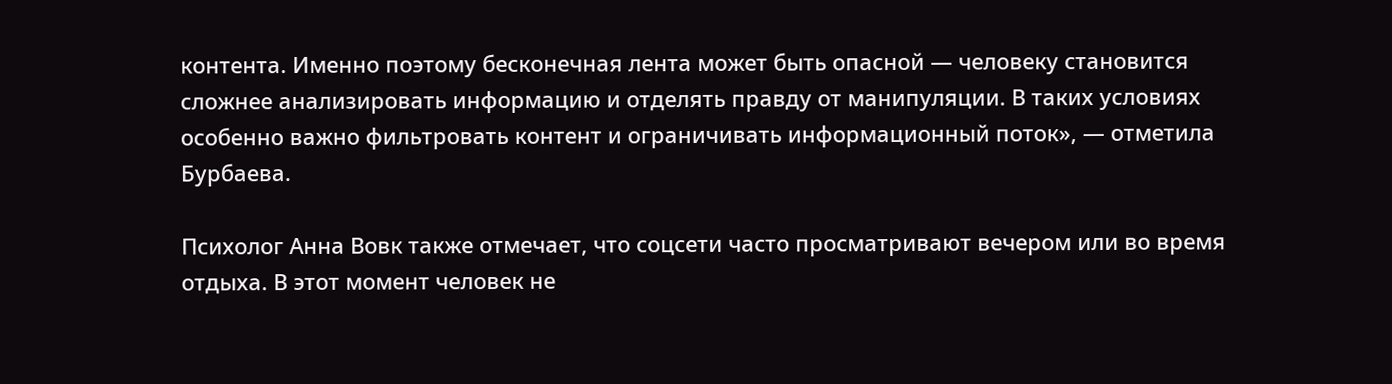контента. Именно поэтому бесконечная лента может быть опасной — человеку становится сложнее анализировать информацию и отделять правду от манипуляции. В таких условиях особенно важно фильтровать контент и ограничивать информационный поток», — отметила Бурбаева.

Психолог Анна Вовк также отмечает, что соцсети часто просматривают вечером или во время отдыха. В этот момент человек не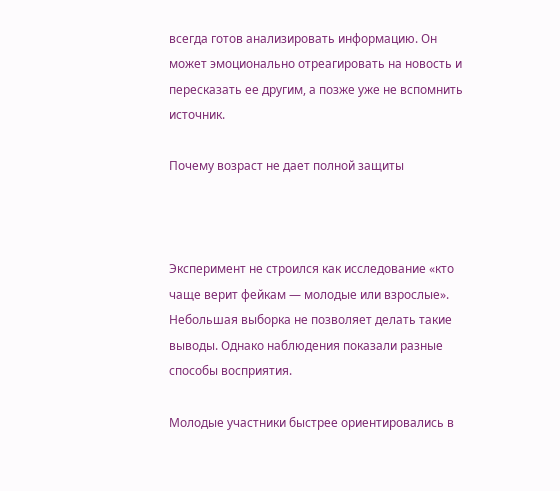всегда готов анализировать информацию. Он может эмоционально отреагировать на новость и пересказать ее другим, а позже уже не вспомнить источник.

Почему возраст не дает полной защиты



Эксперимент не строился как исследование «кто чаще верит фейкам — молодые или взрослые». Небольшая выборка не позволяет делать такие выводы. Однако наблюдения показали разные способы восприятия.

Молодые участники быстрее ориентировались в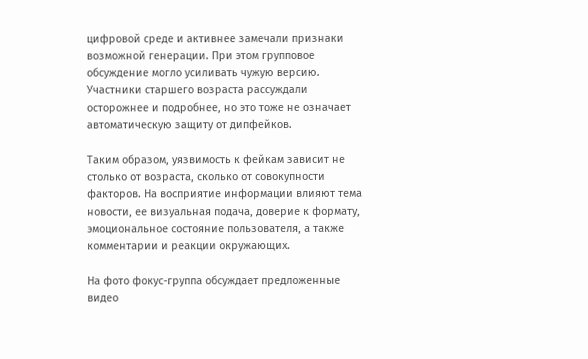цифровой среде и активнее замечали признаки возможной генерации. При этом групповое обсуждение могло усиливать чужую версию. Участники старшего возраста рассуждали осторожнее и подробнее, но это тоже не означает автоматическую защиту от дипфейков.

Таким образом, уязвимость к фейкам зависит не столько от возраста, сколько от совокупности факторов. На восприятие информации влияют тема новости, ее визуальная подача, доверие к формату, эмоциональное состояние пользователя, а также комментарии и реакции окружающих.

На фото фокус-группа обсуждает предложенные видео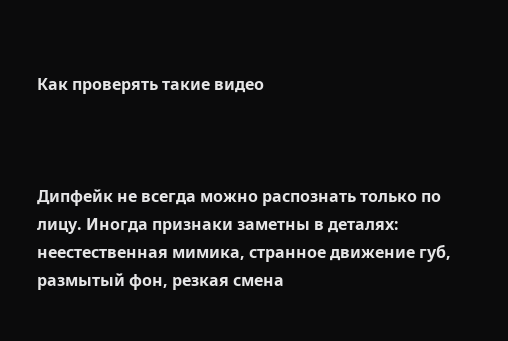Как проверять такие видео



Дипфейк не всегда можно распознать только по лицу. Иногда признаки заметны в деталях: неестественная мимика, странное движение губ, размытый фон, резкая смена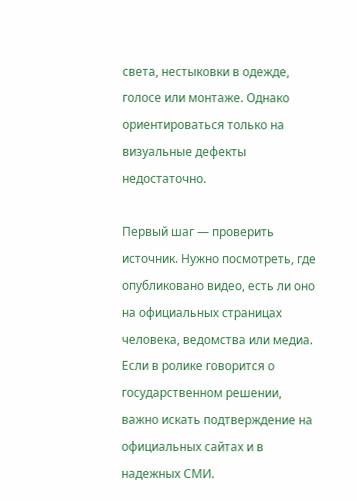света, нестыковки в одежде, голосе или монтаже. Однако ориентироваться только на визуальные дефекты недостаточно.

Первый шаг — проверить источник. Нужно посмотреть, где опубликовано видео, есть ли оно на официальных страницах человека, ведомства или медиа. Если в ролике говорится о государственном решении, важно искать подтверждение на официальных сайтах и в надежных СМИ.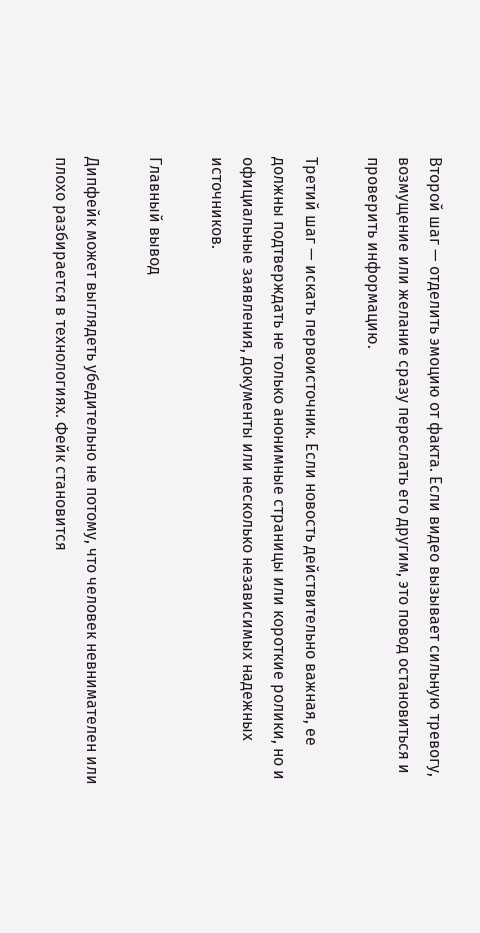Второй шаг — отделить эмоцию от факта. Если видео вызывает сильную тревогу, возмущение или желание сразу переслать его другим, это повод остановиться и проверить информацию.

Третий шаг — искать первоисточник. Если новость действительно важная, ее должны подтверждать не только анонимные страницы или короткие ролики, но и официальные заявления, документы или несколько независимых надежных источников.

Главный вывод

Дипфейк может выглядеть убедительно не потому, что человек невнимателен или плохо разбирается в технологиях. Фейк становится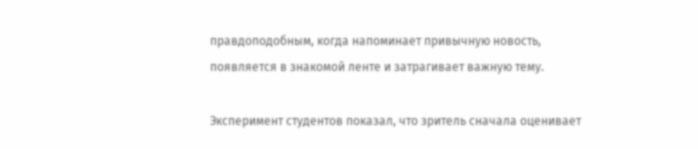правдоподобным, когда напоминает привычную новость, появляется в знакомой ленте и затрагивает важную тему.

Эксперимент студентов показал, что зритель сначала оценивает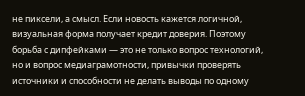не пиксели, а смысл. Если новость кажется логичной, визуальная форма получает кредит доверия. Поэтому борьба с дипфейками — это не только вопрос технологий, но и вопрос медиаграмотности, привычки проверять источники и способности не делать выводы по одному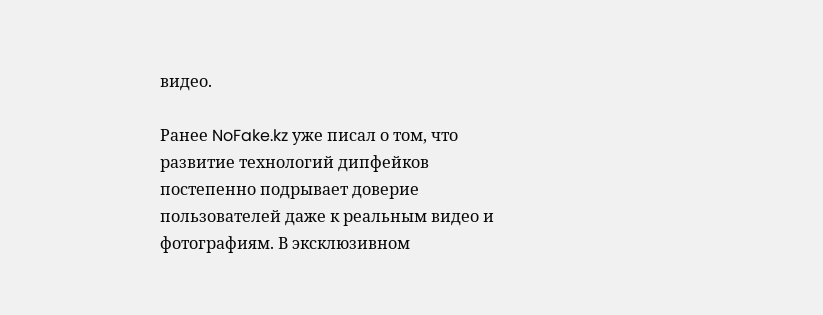видео.

Ранее NoFake.kz уже писал о том, что развитие технологий дипфейков постепенно подрывает доверие пользователей даже к реальным видео и фотографиям. В эксклюзивном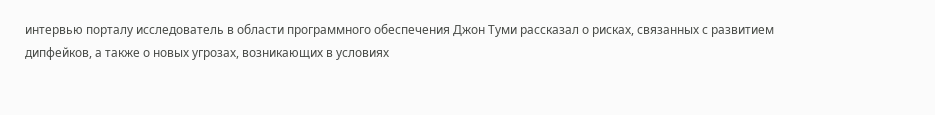интервью порталу исследователь в области программного обеспечения Джон Туми рассказал о рисках, связанных с развитием дипфейков, а также о новых угрозах, возникающих в условиях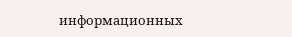информационных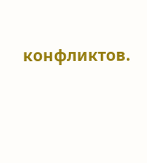конфликтов.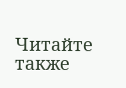Читайте также